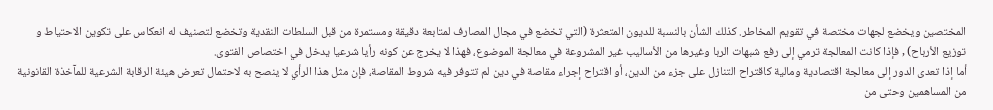المختصين ويخضع لجهات مختصة في تقويم المخاطر. كذلك الشأن بالنسبة للديون المتعثرة (التي تخضع في مجال المصارف لمتابعة دقيقة ومستمرة من قبل السلطات النقدية وتخضع لتصنيف له انعكاس على تكوين الاحتياط و توزيع الأرباح) , فإذا كانت المعالجة ترمي إلى رفع شبهات الربا وغيرها من الأساليب غير المشروعة في معالجة الموضوع، فهذا لا يخرج عن كونه رأيا شرعيا يدخل في اختصاص الفتوى.
أما إذا تعدى الدور إلى معالجة اقتصادية ومالية كاقتراح التنازل على جزء من الدين، أو اقتراح إجراء مقاصة في دين لم تتوفر فيه شروط المقاصة، فإن مثل هذا الرأي لا ينصح به لاحتمال تعرض هيئة الرقابة الشرعية للمآخذة القانونية من المساهمين وحتى من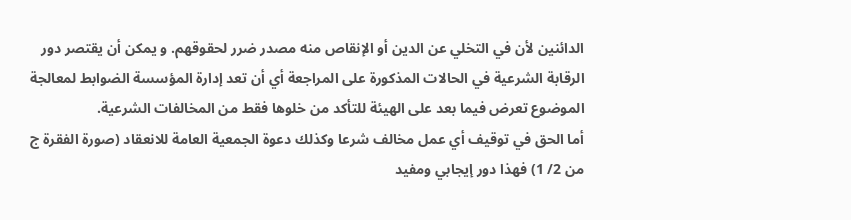الدائنين لأن في التخلي عن الدين أو الإنقاص منه مصدر ضرر لحقوقهم. و يمكن أن يقتصر دور الرقابة الشرعية في الحالات المذكورة على المراجعة أي أن تعد إدارة المؤسسة الضوابط لمعالجة الموضوع تعرض فيما بعد على الهيئة للتأكد من خلوها فقط من المخالفات الشرعية.
أما الحق في توقيف أي عمل مخالف شرعا وكذلك دعوة الجمعية العامة للانعقاد (صورة الفقرة ج من 2/ 1) فهذا دور إيجابي ومفيد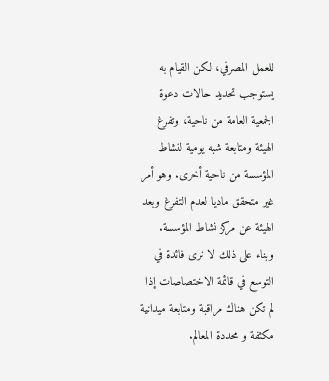للعمل المصرفي، لكن القيام به يستوجب تحديد حالات دعوة الجمعية العامة من ناحية، وتفرغ الهيئة ومتابعة شبه يومية لنشاط المؤسسة من ناحية أخرى. وهو أمر غير متحقق ماديا لعدم التفرغ وبعد الهيئة عن مركز نشاط المؤسسة. وبناء على ذلك لا نرى فائدة في التوسع في قائمة الاختصاصات إذا لم تكن هناك مراقبة ومتابعة ميدانية مكثفة و محددة المعالم.